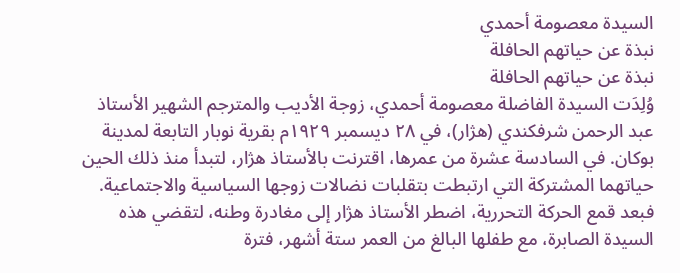السيدة معصومة أحمدي
نبذة عن حياتهم الحافلة
نبذة عن حياتهم الحافلة
وُلِدَت السيدة الفاضلة معصومة أحمدي، زوجة الأديب والمترجم الشهير الأستاذ عبد الرحمن شرفكندي (هژار)، في ٢٨ ديسمبر ١٩٢٩م بقرية نوبار التابعة لمدينة بوكان. في السادسة عشرة من عمرها، اقترنت بالأستاذ هژار، لتبدأ منذ ذلك الحين حياتهما المشتركة التي ارتبطت بتقلبات نضالات زوجها السياسية والاجتماعية. فبعد قمع الحركة التحررية، اضطر الأستاذ هژار إلى مغادرة وطنه، لتقضي هذه السيدة الصابرة، مع طفلها البالغ من العمر ستة أشهر، فترة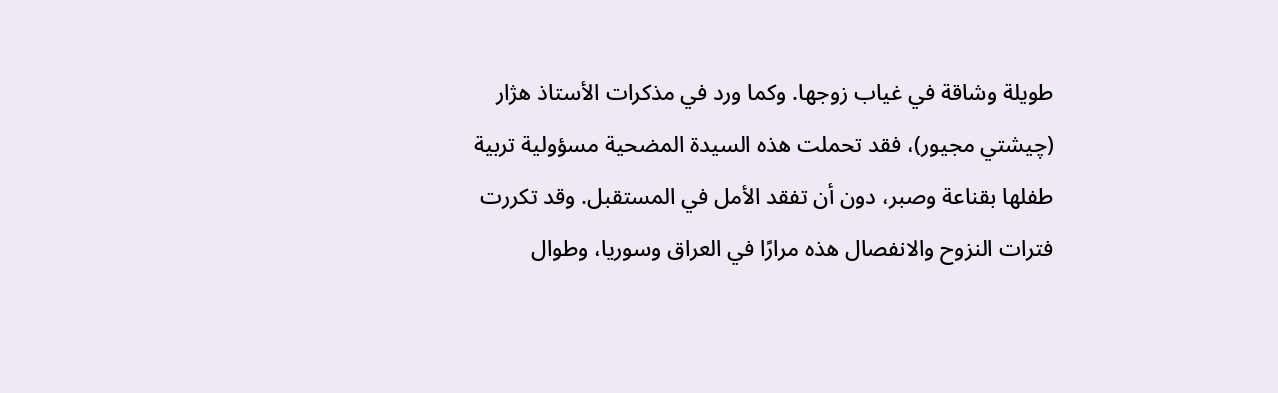طويلة وشاقة في غياب زوجها. وكما ورد في مذكرات الأستاذ هژار (چيشتي مجيور)، فقد تحملت هذه السيدة المضحية مسؤولية تربية طفلها بقناعة وصبر، دون أن تفقد الأمل في المستقبل. وقد تكررت فترات النزوح والانفصال هذه مرارًا في العراق وسوريا، وطوال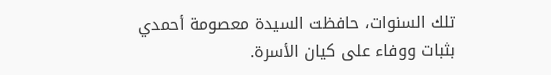تلك السنوات، حافظت السيدة معصومة أحمدي بثبات ووفاء على كيان الأسرة.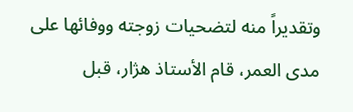وتقديراً منه لتضحيات زوجته ووفائها على مدى العمر، قام الأستاذ هژار، قبل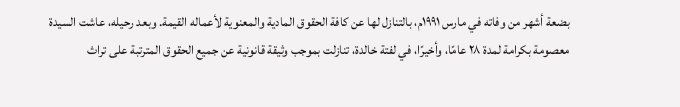بضعة أشهر من وفاته في مارس ١٩٩١م، بالتنازل لها عن كافة الحقوق المادية والمعنوية لأعماله القيمة. وبعد رحيله، عاشت السيدة معصومة بكرامة لمدة ٢٨ عامًا، وأخيرًا، في لفتة خالدة، تنازلت بموجب وثيقة قانونية عن جميع الحقوق المترتبة على تراث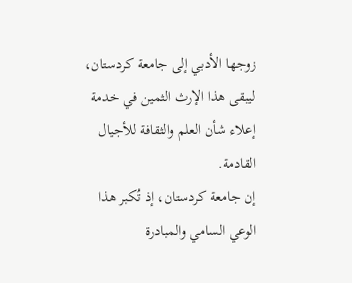زوجها الأدبي إلى جامعة كردستان، ليبقى هذا الإرث الثمين في خدمة إعلاء شأن العلم والثقافة للأجيال القادمة.
إن جامعة كردستان، إذ تُكبر هذا الوعي السامي والمبادرة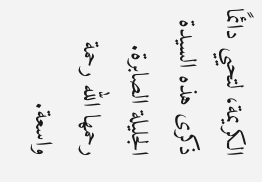الكريمة، لتحيي دائمًا ذكرى هذه السيدة الجليلة الصابرة. رحمها الله رحمة واسعة.